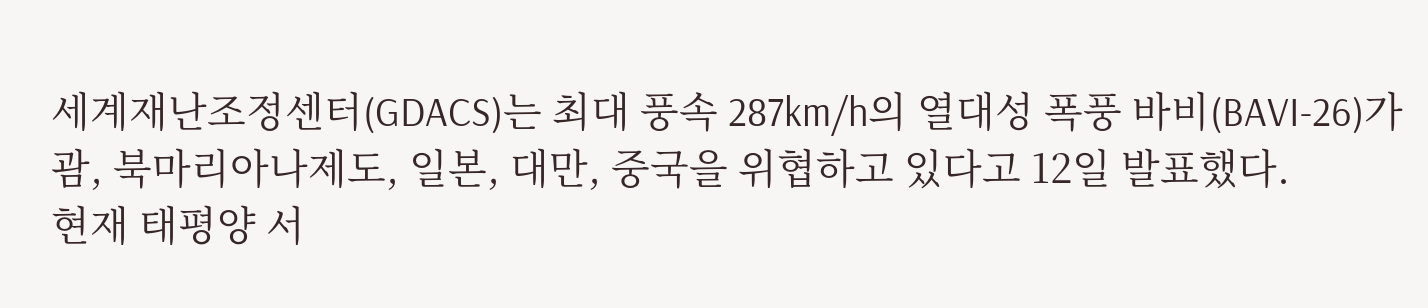세계재난조정센터(GDACS)는 최대 풍속 287km/h의 열대성 폭풍 바비(BAVI-26)가 괌, 북마리아나제도, 일본, 대만, 중국을 위협하고 있다고 12일 발표했다.
현재 태평양 서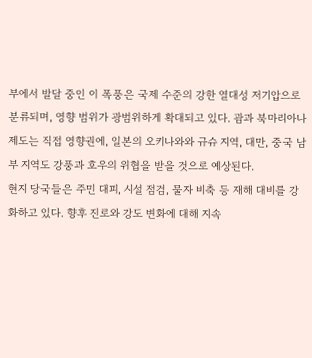부에서 발달 중인 이 폭풍은 국제 수준의 강한 열대성 저기압으로 분류되며, 영향 범위가 광범위하게 확대되고 있다. 괌과 북마리아나제도는 직접 영향권에, 일본의 오키나와와 규슈 지역, 대만, 중국 남부 지역도 강풍과 호우의 위협을 받을 것으로 예상된다.
현지 당국들은 주민 대피, 시설 점검, 물자 비축 등 재해 대비를 강화하고 있다. 향후 진로와 강도 변화에 대해 지속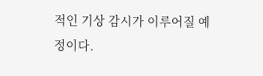적인 기상 감시가 이루어질 예정이다.